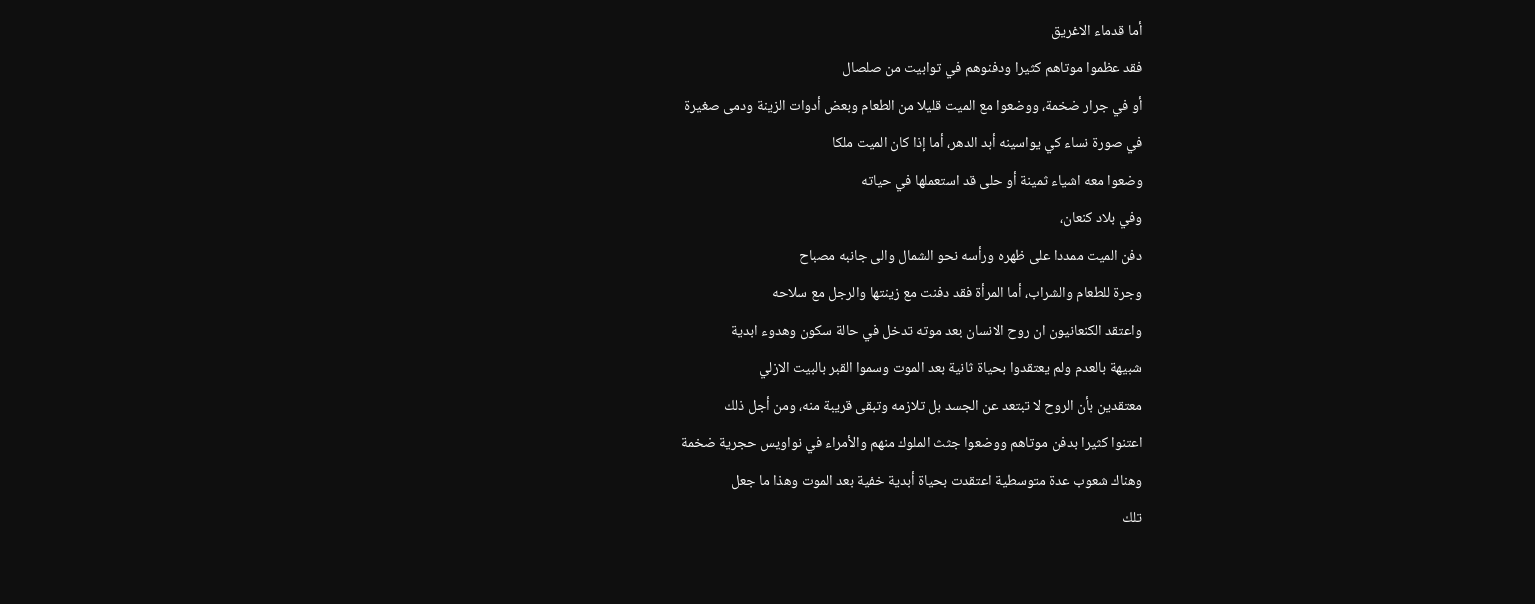أما قدماء الاغريق
فقد عظموا موتاهم كثيرا ودفنوهم في توابيت من صلصال
أو في جرار ضخمة، ووضعوا مع الميت قليلا من الطعام وبعض أدوات الزينة ودمى صغيرة
في صورة نساء كي يواسينه أبد الدهر، أما إذا كان الميت ملكا
وضعوا معه اشياء ثمينة أو حلى قد استعملها في حياته
وفي بلاد كنعان،
دفن الميت ممددا على ظهره ورأسه نحو الشمال والى جانبه مصباح
وجرة للطعام والشراب، أما المرأة فقد دفنت مع زينتها والرجل مع سلاحه
واعتقد الكنعانيون ان روح الانسان بعد موته تدخل في حالة سكون وهدوء ابدية
شبيهة بالعدم ولم يعتقدوا بحياة ثانية بعد الموت وسموا القبر بالبيت الازلي
معتقدين بأن الروح لا تبتعد عن الجسد بل تلازمه وتبقى قريبة منه، ومن أجل ذلك
اعتنوا كثيرا بدفن موتاهم ووضعوا جثث الملوك منهم والأمراء في نواويس حجرية ضخمة
وهناك شعوب عدة متوسطية اعتقدت بحياة أبدية خفية بعد الموت وهذا ما جعل
تلك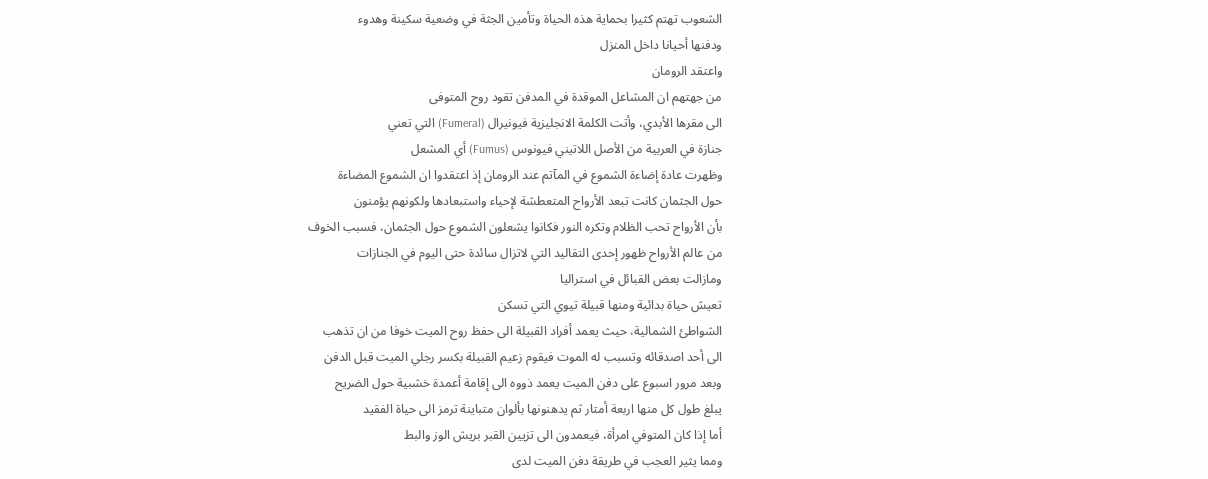الشعوب تهتم كثيرا بحماية هذه الحياة وتأمين الجثة في وضعية سكينة وهدوء
ودفنها أحيانا داخل المنزل
واعتقد الرومان
من جهتهم ان المشاعل الموقدة في المدفن تقود روح المتوفى
الى مقرها الأبدي، وأتت الكلمة الانجليزية فيونيرال (Fumeral) التي تعني
جنازة في العربية من الأصل اللاتيني فيونوس (Fumus) أي المشعل
وظهرت عادة إضاءة الشموع في المآتم عند الرومان إذ اعتقدوا ان الشموع المضاءة
حول الجثمان كانت تبعد الأرواح المتعطشة لإحياء واستبعادها ولكونهم يؤمنون
بأن الأرواح تحب الظلام وتكره النور فكانوا يشعلون الشموع حول الجثمان، فسبب الخوف
من عالم الأرواح ظهور إحدى التقاليد التي لاتزال سائدة حتى اليوم في الجنازات
ومازالت بعض القبائل في استراليا
تعيش حياة بدائية ومنها قبيلة تيوي التي تسكن
الشواطئ الشمالية، حيث يعمد أفراد القبيلة الى حفظ روح الميت خوفا من ان تذهب
الى أحد اصدقائه وتسبب له الموت فيقوم زعيم القبيلة بكسر رجلي الميت قبل الدفن
وبعد مرور اسبوع على دفن الميت يعمد ذووه الى إقامة أعمدة خشبية حول الضريح
يبلغ طول كل منها اربعة أمتار ثم يدهنونها بألوان متباينة ترمز الى حياة الفقيد
أما إذا كان المتوفي امرأة، فيعمدون الى تزيين القبر بريش الوز والبط
ومما يثير العجب في طريقة دفن الميت لدى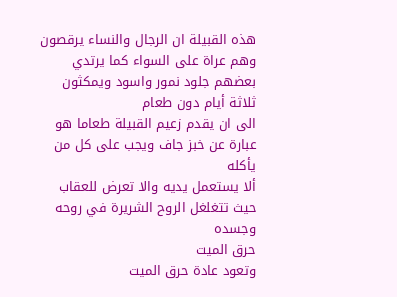هذه القبيلة ان الرجال والنساء يرقصون
وهم عراة على السواء كما يرتدي بعضهم جلود نمور واسود ويمكثون ثلاثة أيام دون طعام
الى ان يقدم زعيم القبيلة طعاما هو عبارة عن خبز جاف ويجب على كل من يأكله
ألا يستعمل يديه والا تعرض للعقاب حيث تتغلغل الروح الشريرة في روحه وجسده
حرق الميت
وتعود عادة حرق الميت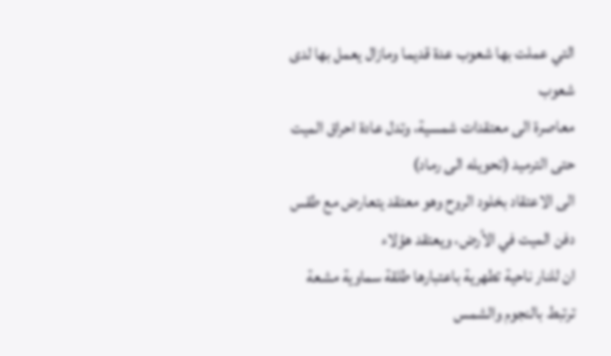التي عملت بها شعوب عدة قديما ومازال يعمل بها لدى شعوب
معاصرة الى معتقدات شمسية، وتدل عادة احراق الميت حتى الترميد (تحويله الى رماد)
الى الاعتقاد بخلود الروح وهو معتقد يتعارض مع طقس دفن الميت في الأرض، ويعتقد هؤلاء
ان للنار ناحية تطهرية باعتبارها طلقة سماوية مشعة ترتبط بالنجوم والشمس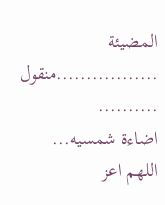المضيئة
.................منقول ..........
اضاءة شمسيه...
اللهم اعز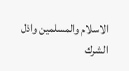الاسلام والمسلمين واذل الشرك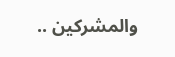والمشركين ..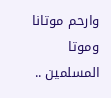وارحم موتانا وموتا المسلمين ..